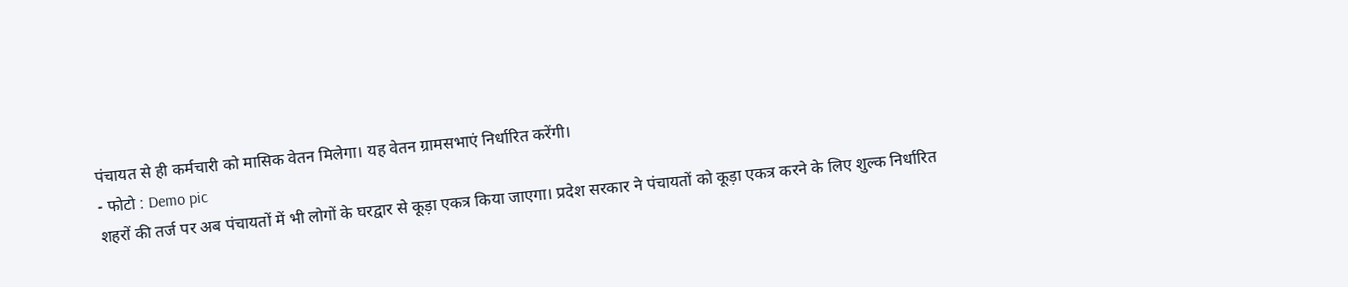पंचायत से ही कर्मचारी को मासिक वेतन मिलेगा। यह वेतन ग्रामसभाएं निर्धारित करेंगी।
- फोटो : Demo pic
शहरों की तर्ज पर अब पंचायतों में भी लोगों के घरद्वार से कूड़ा एकत्र किया जाएगा। प्रदेश सरकार ने पंचायतों को कूड़ा एकत्र करने के लिए शुल्क निर्धारित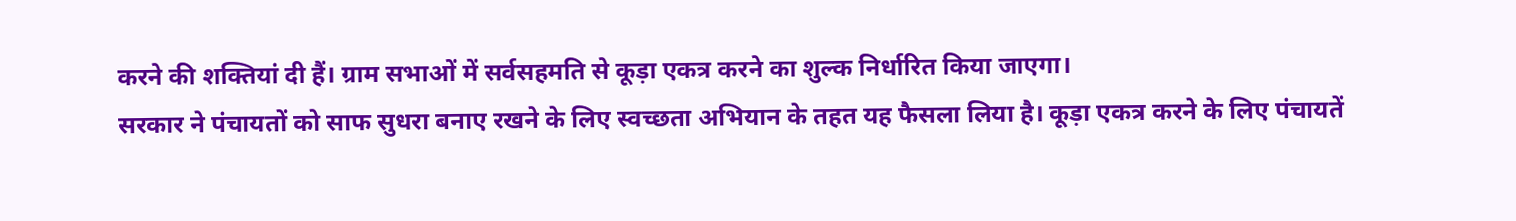करने की शक्तियां दी हैं। ग्राम सभाओं में सर्वसहमति से कूड़ा एकत्र करने का शुल्क निर्धारित किया जाएगा।
सरकार ने पंचायतों को साफ सुधरा बनाए रखने के लिए स्वच्छता अभियान के तहत यह फैसला लिया है। कूड़ा एकत्र करने के लिए पंचायतें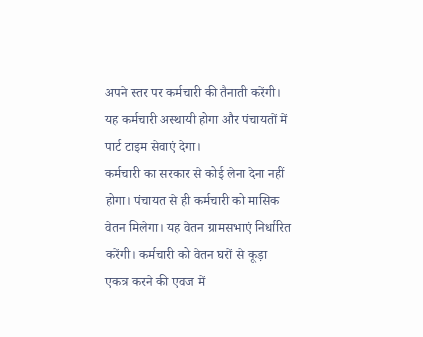अपने स्तर पर कर्मचारी की तैनाती करेंगी। यह कर्मचारी अस्थायी होगा और पंचायतों में पार्ट टाइम सेवाएं देगा।
कर्मचारी का सरकार से कोई लेना देना नहीं होगा। पंचायत से ही कर्मचारी को मासिक वेतन मिलेगा। यह वेतन ग्रामसभाएं निर्धारित करेंगी। कर्मचारी को वेतन घरों से कूड़ा एकत्र करने की एवज में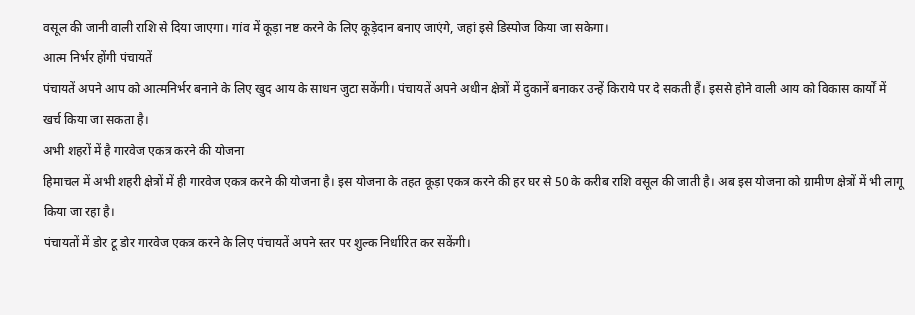वसूल की जानी वाली राशि से दिया जाएगा। गांव में कूड़ा नष्ट करने के लिए कूड़ेदान बनाए जाएंगे, जहां इसे डिस्पोज किया जा सकेगा।
आत्म निर्भर होंगी पंचायतें
पंचायतें अपने आप को आत्मनिर्भर बनाने के लिए खुद आय के साधन जुटा सकेंगी। पंचायतें अपने अधीन क्षेत्रों में दुकानें बनाकर उन्हें किराये पर दे सकती हैं। इससे होने वाली आय को विकास कार्यों में खर्च किया जा सकता है।
अभी शहरों में है गारवेज एकत्र करने की योजना
हिमाचल में अभी शहरी क्षेत्रों में ही गारवेज एकत्र करने की योजना है। इस योजना के तहत कूड़ा एकत्र करने की हर घर से 50 के करीब राशि वसूल की जाती है। अब इस योजना को ग्रामीण क्षेत्रों में भी लागू किया जा रहा है।
पंचायतों में डोर टू डोर गारवेज एकत्र करने के लिए पंचायतें अपने स्तर पर शुल्क निर्धारित कर सकेंगी।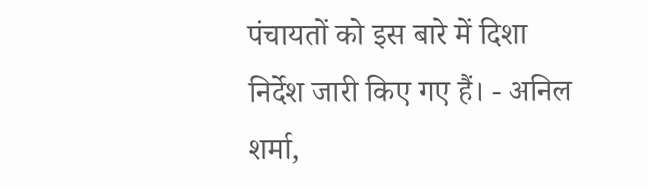पंचायतों को इस बारे में दिशा निर्देश जारी किए गए हैं। - अनिल शर्मा,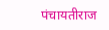पंचायतीराज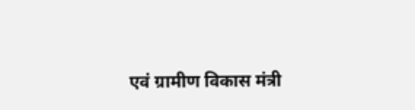एवं ग्रामीण विकास मंत्री